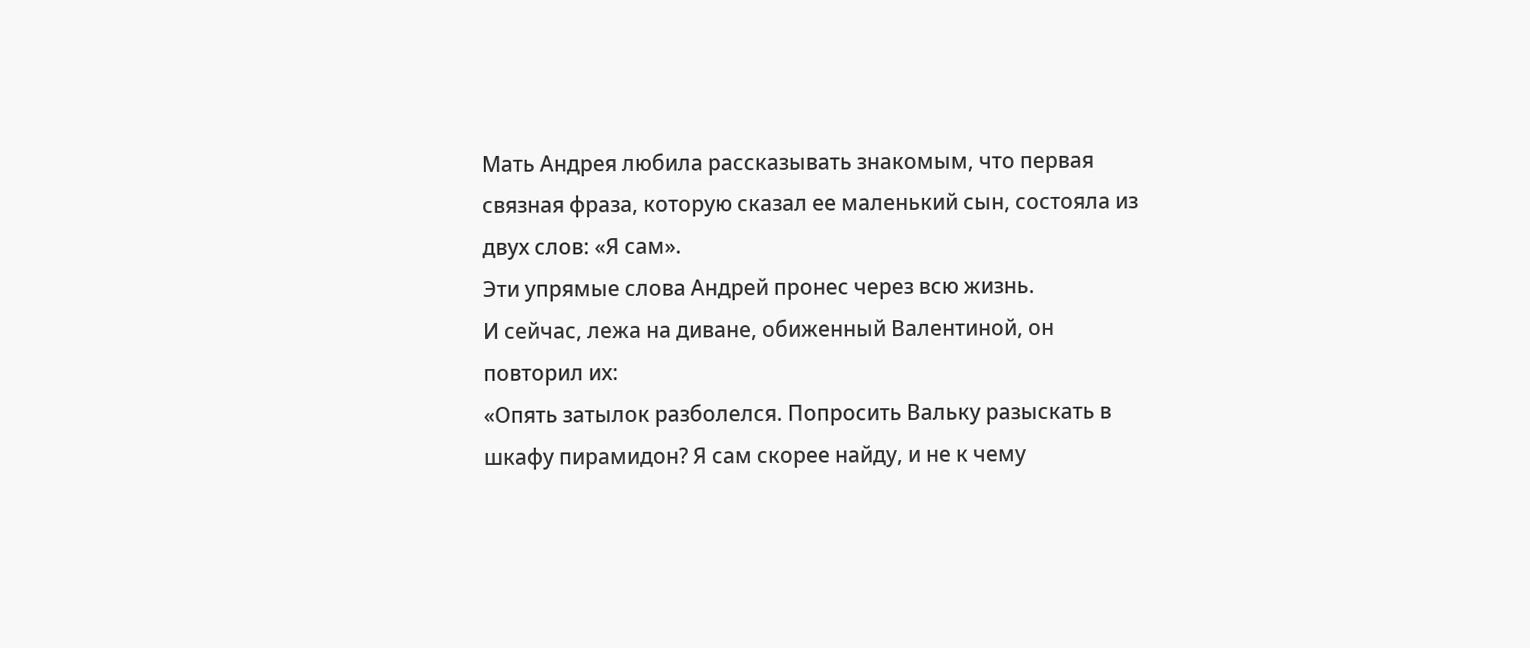Мать Андрея любила рассказывать знакомым, что первая связная фраза, которую сказал ее маленький сын, состояла из двух слов: «Я сам».
Эти упрямые слова Андрей пронес через всю жизнь.
И сейчас, лежа на диване, обиженный Валентиной, он повторил их:
«Опять затылок разболелся. Попросить Вальку разыскать в шкафу пирамидон? Я сам скорее найду, и не к чему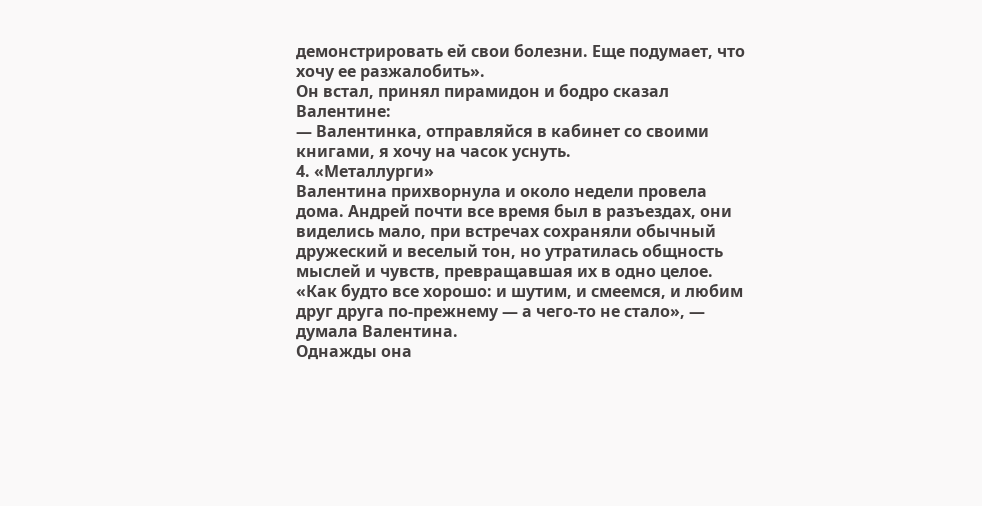демонстрировать ей свои болезни. Еще подумает, что хочу ее разжалобить».
Он встал, принял пирамидон и бодро сказал Валентине:
— Валентинка, отправляйся в кабинет со своими книгами, я хочу на часок уснуть.
4. «Металлурги»
Валентина прихворнула и около недели провела дома. Андрей почти все время был в разъездах, они виделись мало, при встречах сохраняли обычный дружеский и веселый тон, но утратилась общность мыслей и чувств, превращавшая их в одно целое. «Как будто все хорошо: и шутим, и смеемся, и любим друг друга по-прежнему — а чего-то не стало», — думала Валентина.
Однажды она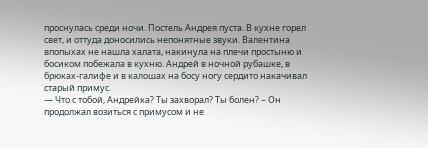проснулась среди ночи. Постель Андрея пуста. В кухне горел свет, и оттуда доносились непонятные звуки. Валентина впопыхах не нашла халата, накинула на плечи простыню и босиком побежала в кухню. Андрей в ночной рубашке, в брюках-галифе и в калошах на босу ногу сердито накачивал старый примус.
— Что с тобой, Андрейка? Ты захворал? Ты болен? – Он продолжал возиться с примусом и не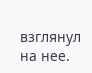взглянул на нее.